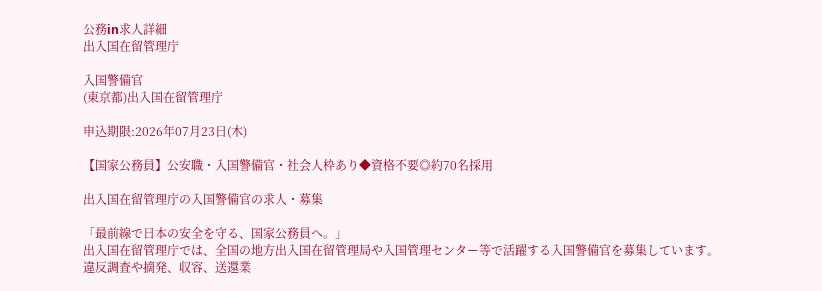公務in求人詳細
出入国在留管理庁

入国警備官
(東京都)出入国在留管理庁

申込期限:2026年07月23日(木)

【国家公務員】公安職・入国警備官・社会人枠あり◆資格不要◎約70名採用

出入国在留管理庁の入国警備官の求人・募集

「最前線で日本の安全を守る、国家公務員へ。」
出入国在留管理庁では、全国の地方出入国在留管理局や入国管理センター等で活躍する入国警備官を募集しています。
違反調査や摘発、収容、送還業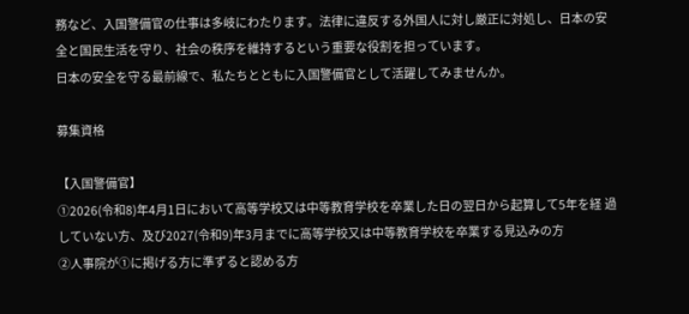務など、入国警備官の仕事は多岐にわたります。法律に違反する外国人に対し厳正に対処し、日本の安全と国民生活を守り、社会の秩序を維持するという重要な役割を担っています。
日本の安全を守る最前線で、私たちとともに入国警備官として活躍してみませんか。

募集資格

【入国警備官】
①2026(令和8)年4月1日において高等学校又は中等教育学校を卒業した日の翌日から起算して5年を経 過していない方、及び2027(令和9)年3月までに高等学校又は中等教育学校を卒業する見込みの方
②人事院が①に掲げる方に準ずると認める方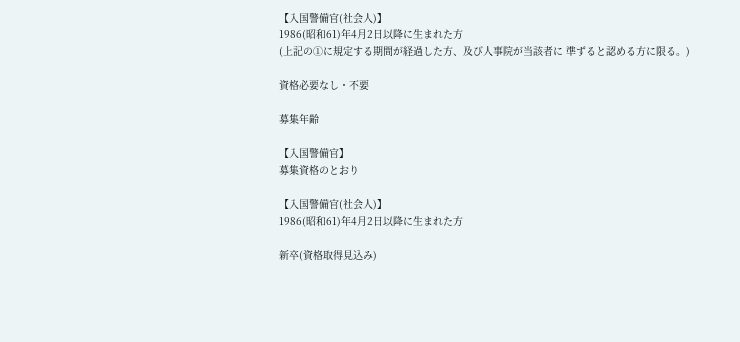【入国警備官(社会人)】
1986(昭和61)年4月2日以降に生まれた方
(上記の①に規定する期間が経過した方、及び人事院が当該者に 準ずると認める方に限る。)

資格必要なし・不要

募集年齢

【入国警備官】
募集資格のとおり

【入国警備官(社会人)】
1986(昭和61)年4月2日以降に生まれた方

新卒(資格取得見込み)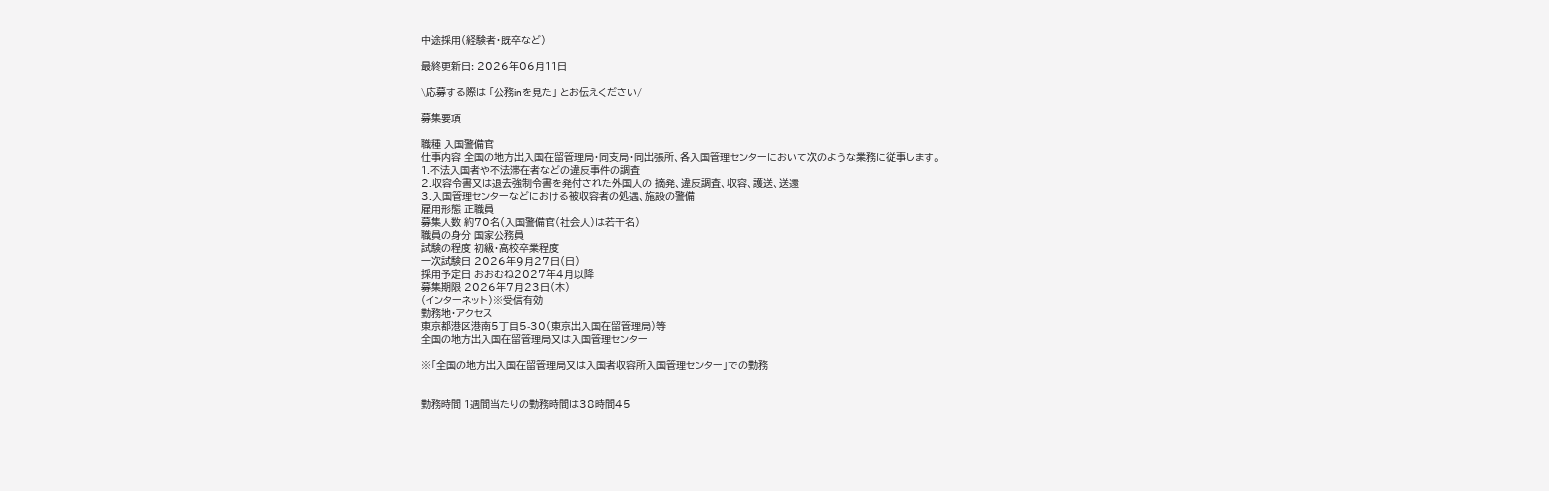中途採用(経験者・既卒など)

最終更新日: 2026年06月11日

\応募する際は 「公務inを見た」 とお伝えください/

募集要項

職種 入国警備官
仕事内容 全国の地方出入国在留管理局・同支局・同出張所、各入国管理センターにおいて次のような業務に従事します。
1.不法入国者や不法滞在者などの違反事件の調査
2.収容令書又は退去強制令書を発付された外国人の 摘発、違反調査、収容、護送、送還
3.入国管理センターなどにおける被収容者の処遇、施設の警備
雇用形態 正職員
募集人数 約70名(入国警備官(社会人)は若干名)
職員の身分 国家公務員
試験の程度 初級・高校卒業程度
一次試験日 2026年9月27日(日)
採用予定日 おおむね2027年4月以降
募集期限 2026年7月23日(木)
(インターネット)※受信有効
勤務地・アクセス
東京都港区港南5丁目5-30(東京出入国在留管理局)等
全国の地方出入国在留管理局又は入国管理センター

※「全国の地方出入国在留管理局又は入国者収容所入国管理センター」での勤務


勤務時間 1週間当たりの勤務時間は38時間45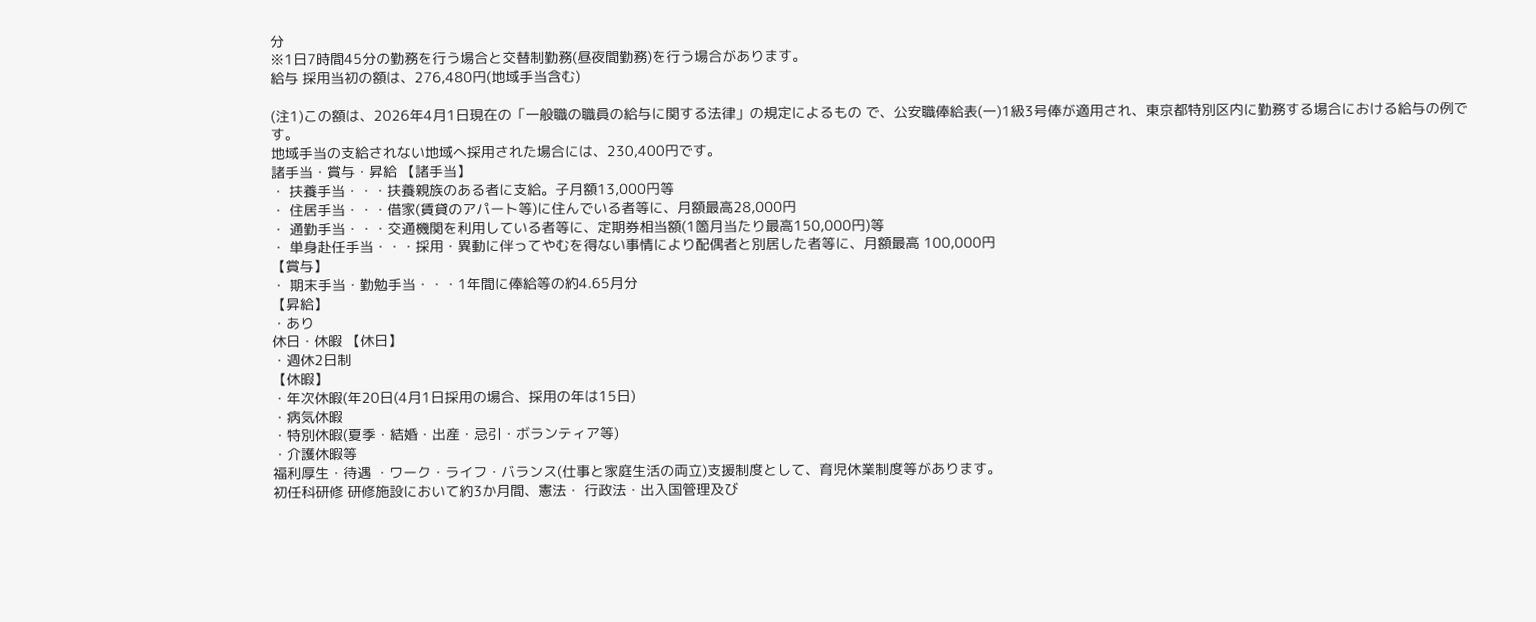分
※1日7時間45分の勤務を行う場合と交替制勤務(昼夜間勤務)を行う場合があります。
給与 採用当初の額は、276,480円(地域手当含む)

(注1)この額は、2026年4月1日現在の「一般職の職員の給与に関する法律」の規定によるもの で、公安職俸給表(一)1級3号俸が適用され、東京都特別区内に勤務する場合における給与の例です。
地域手当の支給されない地域へ採用された場合には、230,400円です。
諸手当・賞与・昇給 【諸手当】
・ 扶養手当・・・扶養親族のある者に支給。子月額13,000円等
・ 住居手当・・・借家(賃貸のアパート等)に住んでいる者等に、月額最高28,000円
・ 通勤手当・・・交通機関を利用している者等に、定期券相当額(1箇月当たり最高150,000円)等
・ 単身赴任手当・・・採用・異動に伴ってやむを得ない事情により配偶者と別居した者等に、月額最高 100,000円
【賞与】
・ 期末手当・勤勉手当・・・1年間に俸給等の約4.65月分
【昇給】
・あり
休日・休暇 【休日】
・週休2日制
【休暇】
・年次休暇(年20日(4月1日採用の場合、採用の年は15日)
・病気休暇
・特別休暇(夏季・結婚・出産・忌引・ボランティア等)
・介護休暇等
福利厚生・待遇 ・ワーク・ライフ・バランス(仕事と家庭生活の両立)支援制度として、育児休業制度等があります。
初任科研修 研修施設において約3か月間、憲法・ 行政法・出入国管理及び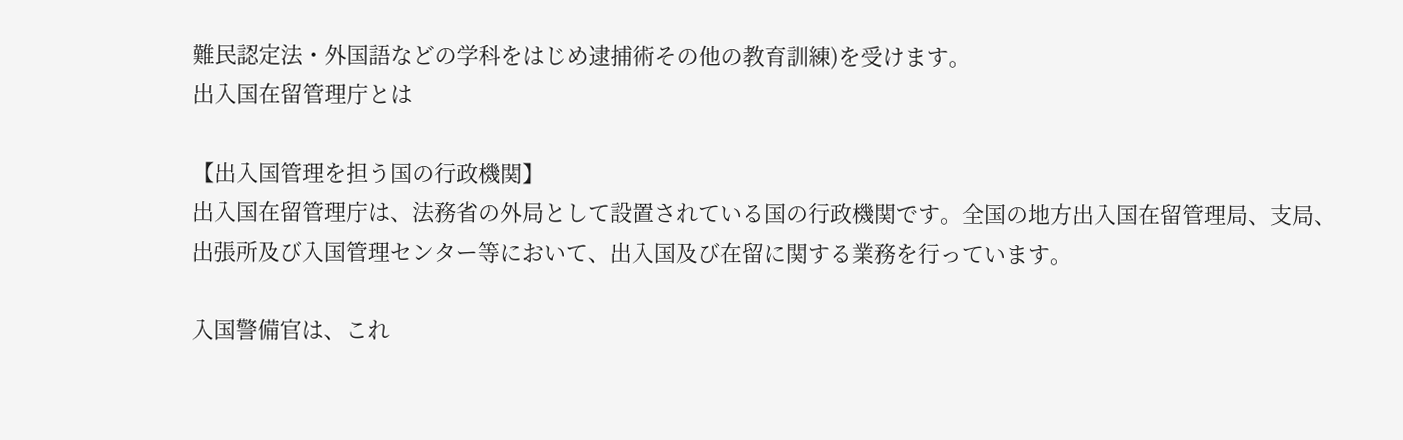難民認定法・外国語などの学科をはじめ逮捕術その他の教育訓練)を受けます。
出入国在留管理庁とは

【出入国管理を担う国の行政機関】
出入国在留管理庁は、法務省の外局として設置されている国の行政機関です。全国の地方出入国在留管理局、支局、出張所及び入国管理センター等において、出入国及び在留に関する業務を行っています。

入国警備官は、これ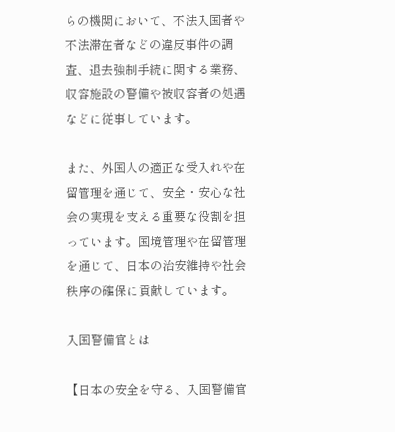らの機関において、不法入国者や不法滞在者などの違反事件の調査、退去強制手続に関する業務、収容施設の警備や被収容者の処遇などに従事しています。

また、外国人の適正な受入れや在留管理を通じて、安全・安心な社会の実現を支える重要な役割を担っています。国境管理や在留管理を通じて、日本の治安維持や社会秩序の確保に貢献しています。

入国警備官とは

【日本の安全を守る、入国警備官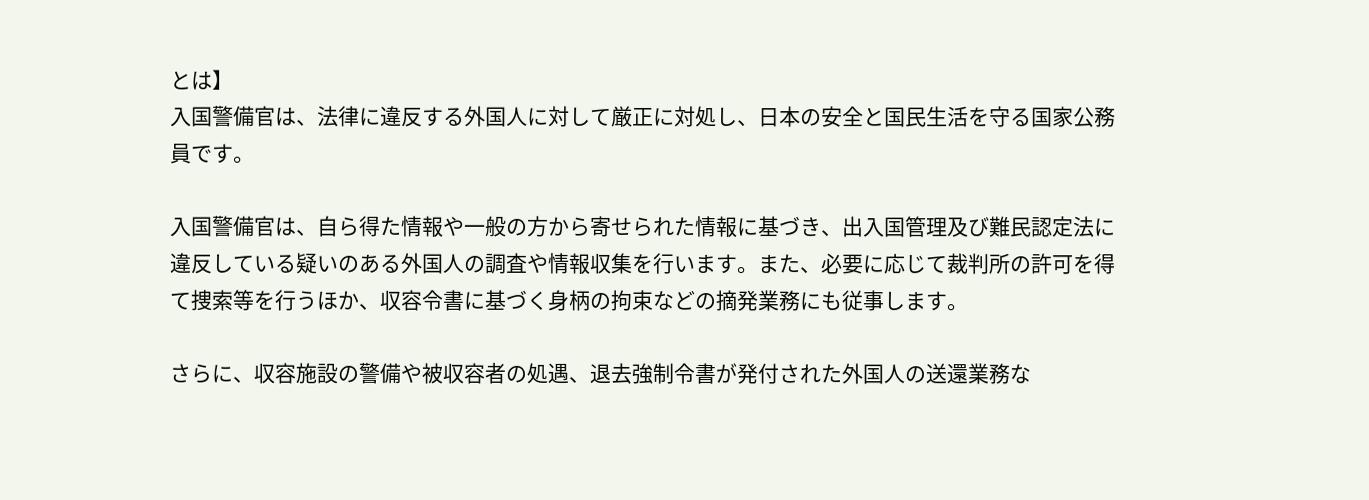とは】
入国警備官は、法律に違反する外国人に対して厳正に対処し、日本の安全と国民生活を守る国家公務員です。

入国警備官は、自ら得た情報や一般の方から寄せられた情報に基づき、出入国管理及び難民認定法に違反している疑いのある外国人の調査や情報収集を行います。また、必要に応じて裁判所の許可を得て捜索等を行うほか、収容令書に基づく身柄の拘束などの摘発業務にも従事します。

さらに、収容施設の警備や被収容者の処遇、退去強制令書が発付された外国人の送還業務な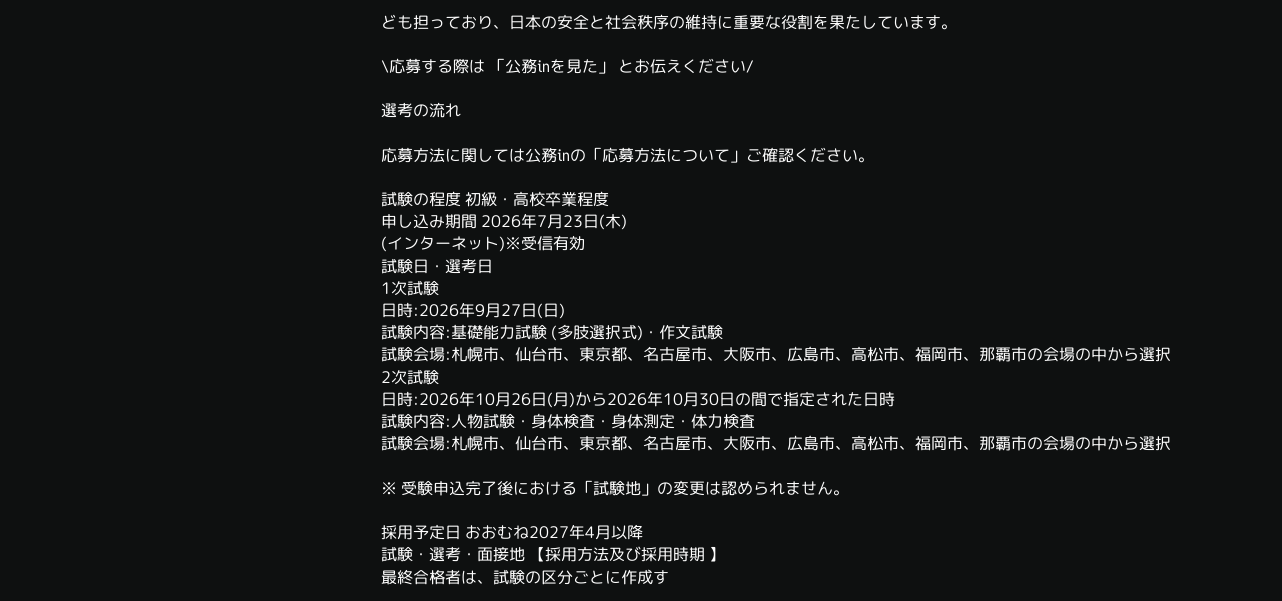ども担っており、日本の安全と社会秩序の維持に重要な役割を果たしています。

\応募する際は 「公務inを見た」 とお伝えください/

選考の流れ

応募方法に関しては公務inの「応募方法について」ご確認ください。

試験の程度 初級・高校卒業程度
申し込み期間 2026年7月23日(木)
(インターネット)※受信有効
試験日・選考日
1次試験
日時:2026年9月27日(日)
試験内容:基礎能力試験 (多肢選択式)・作文試験
試験会場:札幌市、仙台市、東京都、名古屋市、大阪市、広島市、高松市、福岡市、那覇市の会場の中から選択
2次試験
日時:2026年10月26日(月)から2026年10月30日の間で指定された日時
試験内容:人物試験・身体検査・身体測定・体力検査
試験会場:札幌市、仙台市、東京都、名古屋市、大阪市、広島市、高松市、福岡市、那覇市の会場の中から選択

※ 受験申込完了後における「試験地」の変更は認められません。

採用予定日 おおむね2027年4月以降
試験・選考・面接地 【採用方法及び採用時期 】
最終合格者は、試験の区分ごとに作成す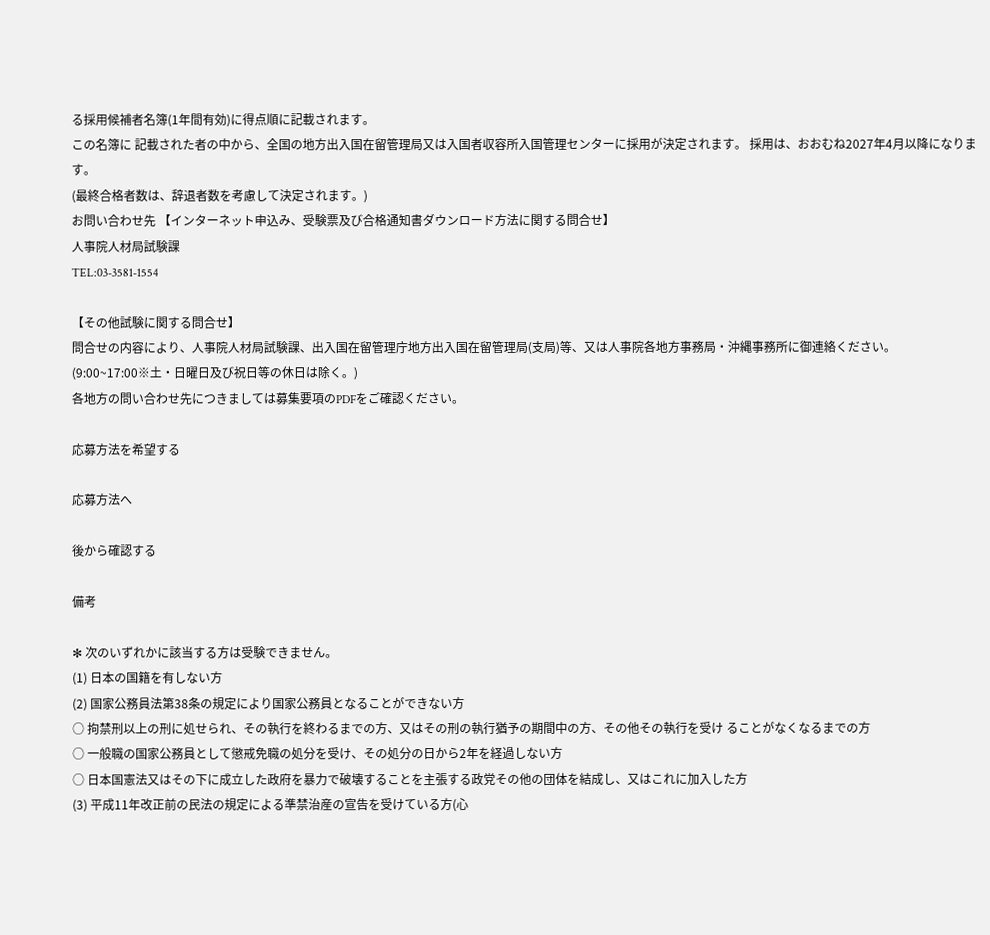る採用候補者名簿(1年間有効)に得点順に記載されます。
この名簿に 記載された者の中から、全国の地方出入国在留管理局又は入国者収容所入国管理センターに採用が決定されます。 採用は、おおむね2027年4月以降になります。
(最終合格者数は、辞退者数を考慮して決定されます。)
お問い合わせ先 【インターネット申込み、受験票及び合格通知書ダウンロード方法に関する問合せ】
人事院人材局試験課
TEL:03-3581-1554

【その他試験に関する問合せ】
問合せの内容により、人事院人材局試験課、出入国在留管理庁地方出入国在留管理局(支局)等、又は人事院各地方事務局・沖縄事務所に御連絡ください。
(9:00~17:00※土・日曜日及び祝日等の休日は除く。)
各地方の問い合わせ先につきましては募集要項のPDFをご確認ください。

応募方法を希望する

応募方法へ

後から確認する

備考

✻ 次のいずれかに該当する方は受験できません。
(1) 日本の国籍を有しない方
(2) 国家公務員法第38条の規定により国家公務員となることができない方
○ 拘禁刑以上の刑に処せられ、その執行を終わるまでの方、又はその刑の執行猶予の期間中の方、その他その執行を受け ることがなくなるまでの方
○ 一般職の国家公務員として懲戒免職の処分を受け、その処分の日から2年を経過しない方
○ 日本国憲法又はその下に成立した政府を暴力で破壊することを主張する政党その他の団体を結成し、又はこれに加入した方
(3) 平成11年改正前の民法の規定による準禁治産の宣告を受けている方(心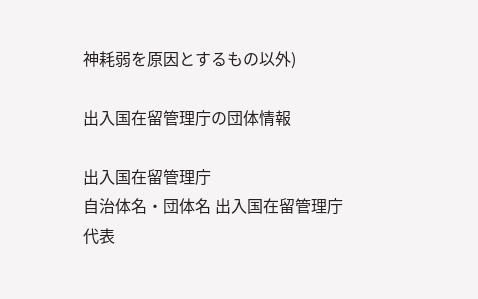神耗弱を原因とするもの以外)

出入国在留管理庁の団体情報

出入国在留管理庁
自治体名・団体名 出入国在留管理庁
代表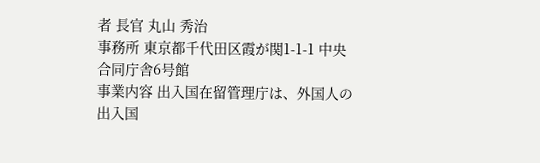者 長官 丸山 秀治
事務所 東京都千代田区霞が関1-1-1 中央合同庁舎6号館
事業内容 出入国在留管理庁は、外国人の出入国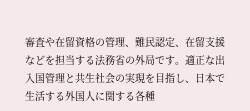審査や在留資格の管理、難民認定、在留支援などを担当する法務省の外局です。適正な出入国管理と共生社会の実現を目指し、日本で生活する外国人に関する各種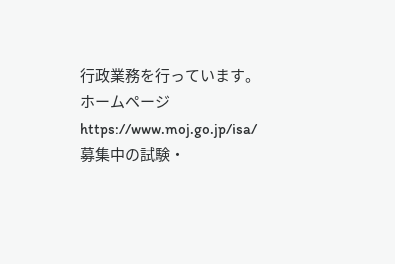行政業務を行っています。
ホームページ https://www.moj.go.jp/isa/
募集中の試験・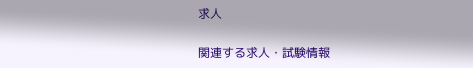求人

関連する求人・試験情報